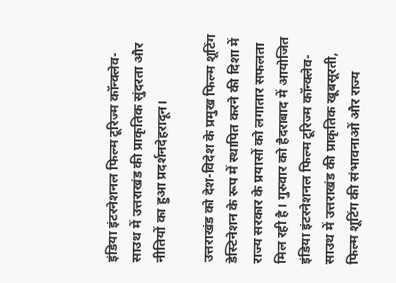इंडिया इंटरनेशनल फिल्म टूरिज्म कॉन्क्लेव-साउथ में उत्तराखंड की प्राकृतिक सुंदरता और नीतियों का हुआ प्रदर्शनदेहरादून।

उत्तराखंड को देश-विदेश के प्रमुख फिल्म शूटिंग डेस्टिनेशन के रूप में स्थापित करने की दिशा में राज्य सरकार के प्रयासों को लगातार सफलता मिल रही है। गुरुवार को हैदराबाद में आयोजित इंडिया इंटरनेशनल फिल्म टूरिज्म कॉन्क्लेव-साउथ में उत्तराखंड की प्राकृतिक खूबसूरती, फिल्म शूटिंग की संभावनाओं और राज्य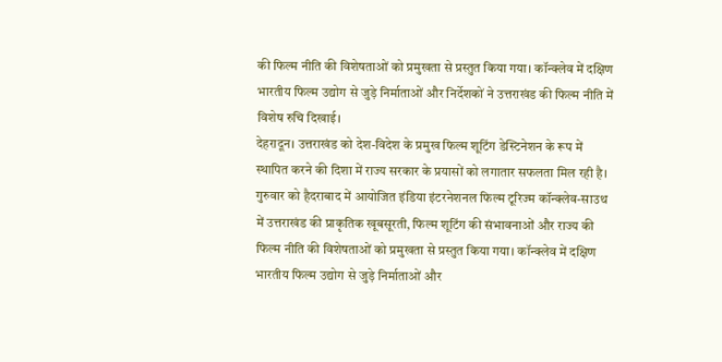की फिल्म नीति की विशेषताओं को प्रमुखता से प्रस्तुत किया गया। कॉन्क्लेव में दक्षिण भारतीय फिल्म उद्योग से जुड़े निर्माताओं और निर्देशकों ने उत्तराखंड की फिल्म नीति में विशेष रुचि दिखाई।
देहरादून। उत्तराखंड को देश-विदेश के प्रमुख फिल्म शूटिंग डेस्टिनेशन के रूप में स्थापित करने की दिशा में राज्य सरकार के प्रयासों को लगातार सफलता मिल रही है। गुरुवार को हैदराबाद में आयोजित इंडिया इंटरनेशनल फिल्म टूरिज्म कॉन्क्लेव-साउथ में उत्तराखंड की प्राकृतिक खूबसूरती, फिल्म शूटिंग की संभावनाओं और राज्य की फिल्म नीति की विशेषताओं को प्रमुखता से प्रस्तुत किया गया। कॉन्क्लेव में दक्षिण भारतीय फिल्म उद्योग से जुड़े निर्माताओं और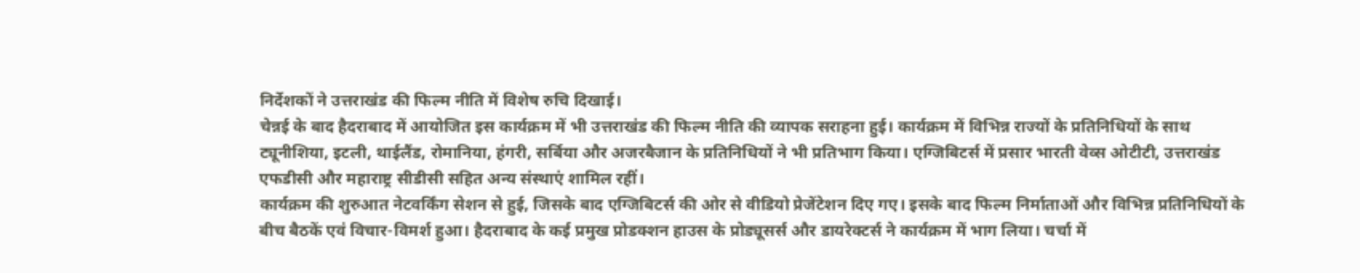निर्देशकों ने उत्तराखंड की फिल्म नीति में विशेष रुचि दिखाई।
चेन्नई के बाद हैदराबाद में आयोजित इस कार्यक्रम में भी उत्तराखंड की फिल्म नीति की व्यापक सराहना हुई। कार्यक्रम में विभिन्न राज्यों के प्रतिनिधियों के साथ ट्यूनीशिया, इटली, थाईलैंड, रोमानिया, हंगरी, सर्बिया और अजरबैजान के प्रतिनिधियों ने भी प्रतिभाग किया। एग्जिबिटर्स में प्रसार भारती वेव्स ओटीटी, उत्तराखंड एफडीसी और महाराष्ट्र सीडीसी सहित अन्य संस्थाएं शामिल रहीं।
कार्यक्रम की शुरुआत नेटवर्किंग सेशन से हुई, जिसके बाद एग्जिबिटर्स की ओर से वीडियो प्रेजेंटेशन दिए गए। इसके बाद फिल्म निर्माताओं और विभिन्न प्रतिनिधियों के बीच बैठकें एवं विचार-विमर्श हुआ। हैदराबाद के कई प्रमुख प्रोडक्शन हाउस के प्रोड्यूसर्स और डायरेक्टर्स ने कार्यक्रम में भाग लिया। चर्चा में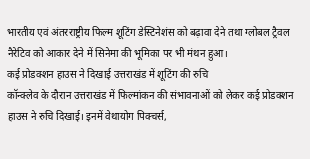भारतीय एवं अंतरराष्ट्रीय फिल्म शूटिंग डेस्टिनेशंस को बढ़ावा देने तथा ग्लोबल ट्रैवल नैरेटिव को आकार देने में सिनेमा की भूमिका पर भी मंथन हुआ।
कई प्रोडक्शन हाउस ने दिखाई उत्तराखंड में शूटिंग की रुचि
कॉन्क्लेव के दौरान उत्तराखंड में फिल्मांकन की संभावनाओं को लेकर कई प्रोडक्शन हाउस ने रुचि दिखाई। इनमें वेथायोग पिक्चर्स,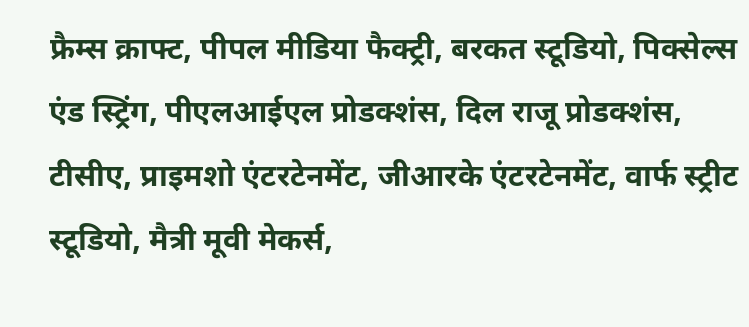फ्रैम्स क्राफ्ट, पीपल मीडिया फैक्ट्री, बरकत स्टूडियो, पिक्सेल्स एंड स्ट्रिंग, पीएलआईएल प्रोडक्शंस, दिल राजू प्रोडक्शंस, टीसीए, प्राइमशो एंटरटेनमेंट, जीआरके एंटरटेनमेंट, वार्फ स्ट्रीट स्टूडियो, मैत्री मूवी मेकर्स,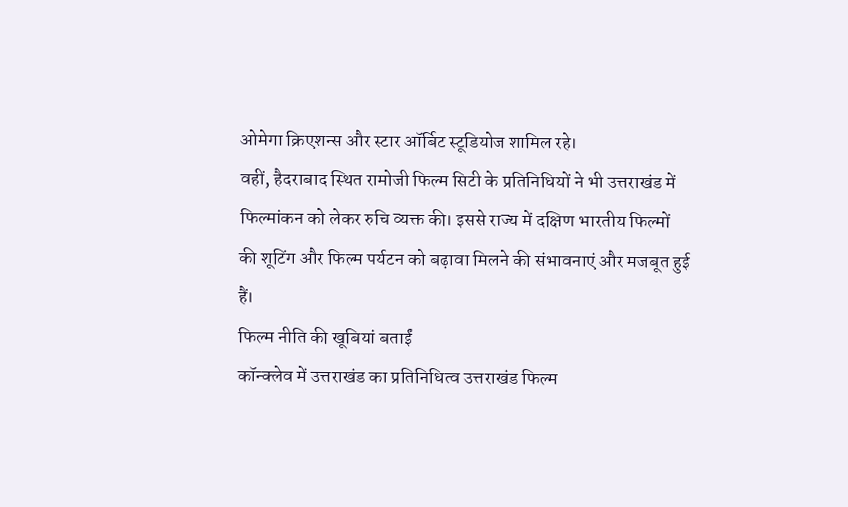ओमेगा क्रिएशन्स और स्टार ऑर्बिट स्टूडियोज शामिल रहे।
वहीं, हैदराबाद स्थित रामोजी फिल्म सिटी के प्रतिनिधियों ने भी उत्तराखंड में फिल्मांकन को लेकर रुचि व्यक्त की। इससे राज्य में दक्षिण भारतीय फिल्मों की शूटिंग और फिल्म पर्यटन को बढ़ावा मिलने की संभावनाएं और मजबूत हुई हैं।
फिल्म नीति की खूबियां बताईं
कॉन्क्लेव में उत्तराखंड का प्रतिनिधित्व उत्तराखंड फिल्म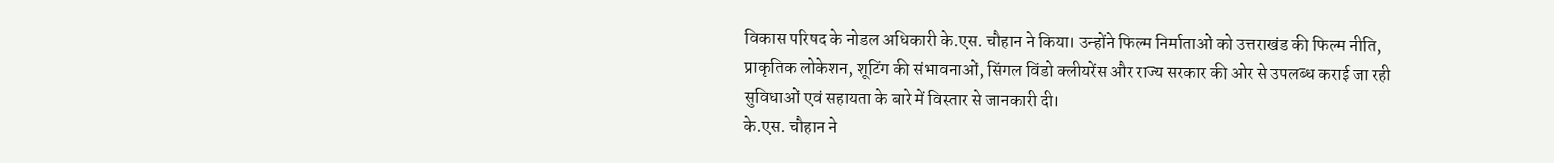विकास परिषद के नोडल अधिकारी के.एस. चौहान ने किया। उन्होंने फिल्म निर्माताओं को उत्तराखंड की फिल्म नीति, प्राकृतिक लोकेशन, शूटिंग की संभावनाओं, सिंगल विंडो क्लीयरेंस और राज्य सरकार की ओर से उपलब्ध कराई जा रही सुविधाओं एवं सहायता के बारे में विस्तार से जानकारी दी।
के.एस. चौहान ने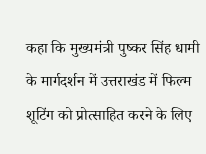कहा कि मुख्यमंत्री पुष्कर सिंह धामी के मार्गदर्शन में उत्तराखंड में फिल्म शूटिंग को प्रोत्साहित करने के लिए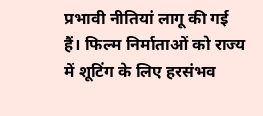प्रभावी नीतियां लागू की गई हैं। फिल्म निर्माताओं को राज्य में शूटिंग के लिए हरसंभव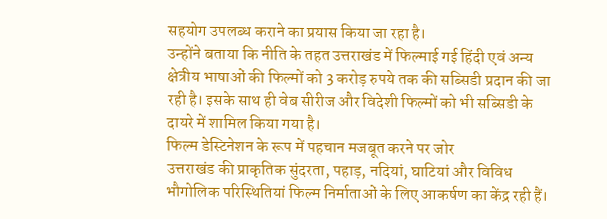सहयोग उपलब्ध कराने का प्रयास किया जा रहा है।
उन्होंने बताया कि नीति के तहत उत्तराखंड में फिल्माई गई हिंदी एवं अन्य क्षेत्रीय भाषाओं की फिल्मों को 3 करोड़ रुपये तक की सब्सिडी प्रदान की जा रही है। इसके साथ ही वेब सीरीज और विदेशी फिल्मों को भी सब्सिडी के दायरे में शामिल किया गया है।
फिल्म डेस्टिनेशन के रूप में पहचान मजबूत करने पर जोर
उत्तराखंड की प्राकृतिक सुंदरता, पहाड़, नदियां, घाटियां और विविध भौगोलिक परिस्थितियां फिल्म निर्माताओं के लिए आकर्षण का केंद्र रही हैं।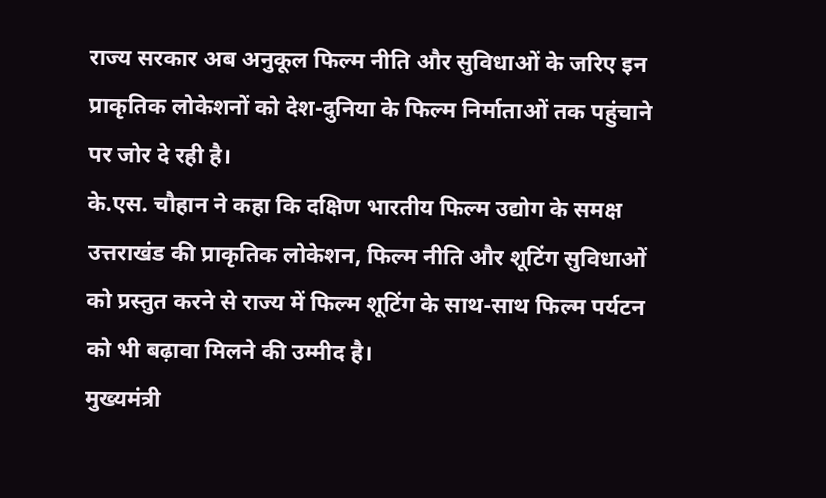राज्य सरकार अब अनुकूल फिल्म नीति और सुविधाओं के जरिए इन प्राकृतिक लोकेशनों को देश-दुनिया के फिल्म निर्माताओं तक पहुंचाने पर जोर दे रही है।
के.एस. चौहान ने कहा कि दक्षिण भारतीय फिल्म उद्योग के समक्ष उत्तराखंड की प्राकृतिक लोकेशन, फिल्म नीति और शूटिंग सुविधाओं को प्रस्तुत करने से राज्य में फिल्म शूटिंग के साथ-साथ फिल्म पर्यटन को भी बढ़ावा मिलने की उम्मीद है।
मुख्यमंत्री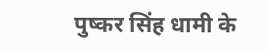पुष्कर सिंह धामी के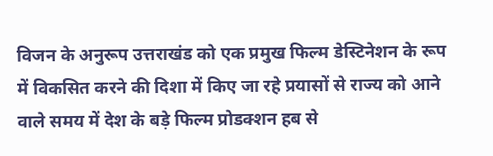विजन के अनुरूप उत्तराखंड को एक प्रमुख फिल्म डेस्टिनेशन के रूप में विकसित करने की दिशा में किए जा रहे प्रयासों से राज्य को आने वाले समय में देश के बड़े फिल्म प्रोडक्शन हब से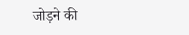जोड़ने की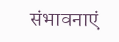संभावनाएं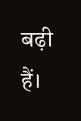बढ़ी हैं।